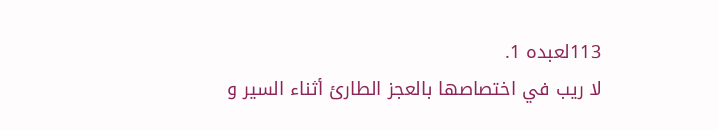113لعبده 1.
لا ريب في اختصاصها بالعجز الطارئ أثناء السير و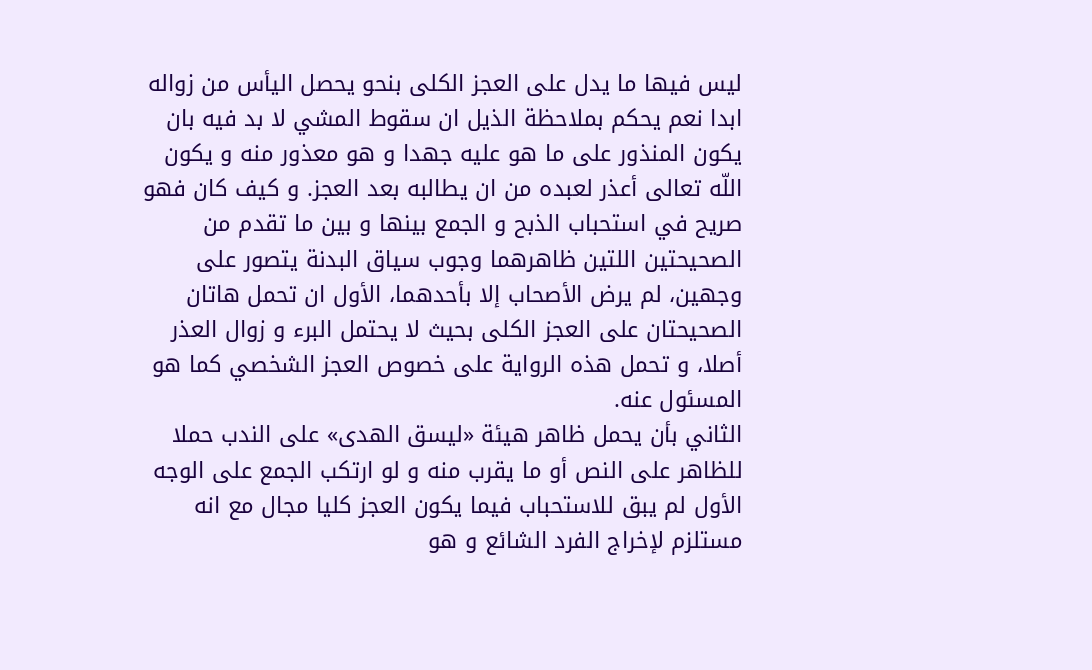ليس فيها ما يدل على العجز الكلى بنحو يحصل اليأس من زواله ابدا نعم يحكم بملاحظة الذيل ان سقوط المشي لا بد فيه بان يكون المنذور على ما هو عليه جهدا و هو معذور منه و يكون اللّه تعالى أعذر لعبده من ان يطالبه بعد العجز. و كيف كان فهو صريح في استحباب الذبح و الجمع بينها و بين ما تقدم من الصحيحتين اللتين ظاهرهما وجوب سياق البدنة يتصور على وجهين، لم يرض الأصحاب إلا بأحدهما، الأول ان تحمل هاتان الصحيحتان على العجز الكلى بحيث لا يحتمل البرء و زوال العذر أصلا، و تحمل هذه الرواية على خصوص العجز الشخصي كما هو المسئول عنه.
الثاني بأن يحمل ظاهر هيئة «ليسق الهدى» على الندب حملا للظاهر على النص أو ما يقرب منه و لو ارتكب الجمع على الوجه الأول لم يبق للاستحباب فيما يكون العجز كليا مجال مع انه مستلزم لإخراج الفرد الشائع و هو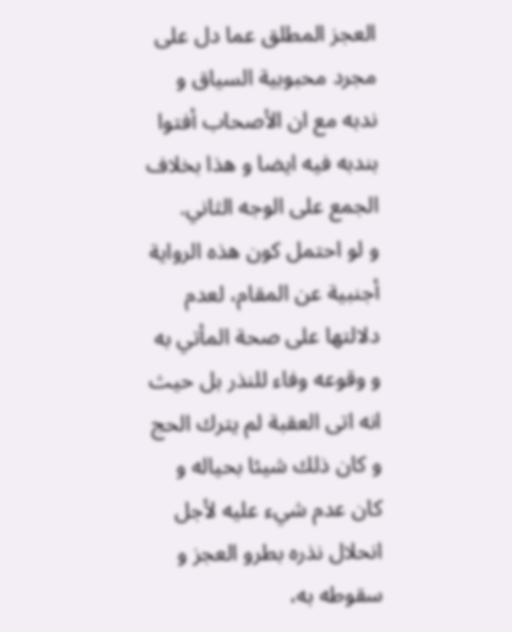العجز المطلق عما دل على مجرد محبوبية السياق و ندبه مع ان الأصحاب أفتوا بندبه فيه ايضا و هذا بخلاف الجمع على الوجه الثاني.
و لو احتمل كون هذه الرواية أجنبية عن المقام، لعدم دلالتها على صحة المأتي به و وقوعه وفاء للنذر بل حيث انه اتى العقبة لم يترك الحج و كان ذلك شيئا بحياله و كان عدم شيء عليه لأجل انحلال نذره بطرو العجز و سقوطه به،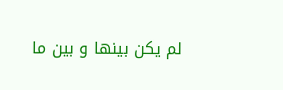لم يكن بينها و بين ما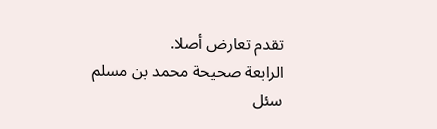تقدم تعارض أصلا.
الرابعة صحيحة محمد بن مسلم
سئل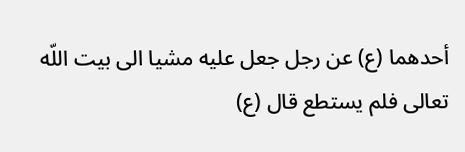أحدهما (ع) عن رجل جعل عليه مشيا الى بيت اللّه تعالى فلم يستطع قال (ع)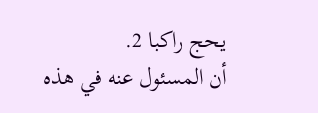يحج راكبا 2.
أن المسئول عنه في هذه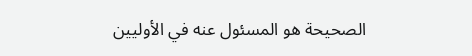الصحيحة هو المسئول عنه في الأوليين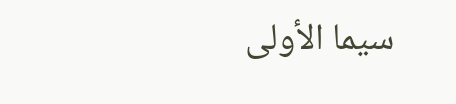سيما الأولى